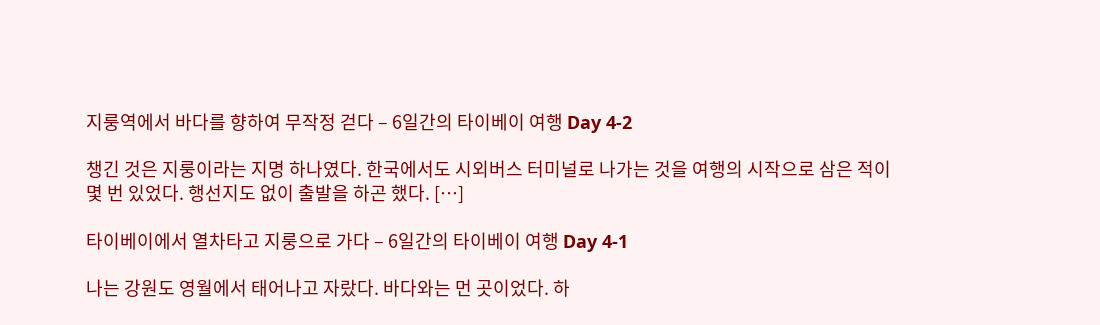지룽역에서 바다를 향하여 무작정 걷다 – 6일간의 타이베이 여행 Day 4-2

챙긴 것은 지룽이라는 지명 하나였다. 한국에서도 시외버스 터미널로 나가는 것을 여행의 시작으로 삼은 적이 몇 번 있었다. 행선지도 없이 출발을 하곤 했다. […]

타이베이에서 열차타고 지룽으로 가다 – 6일간의 타이베이 여행 Day 4-1

나는 강원도 영월에서 태어나고 자랐다. 바다와는 먼 곳이었다. 하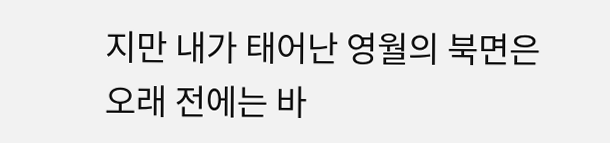지만 내가 태어난 영월의 북면은 오래 전에는 바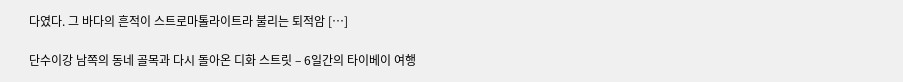다였다. 그 바다의 흔적이 스트로마톨라이트라 불리는 퇴적암 […]

단수이강 남쪽의 동네 골목과 다시 돌아온 디화 스트릿 – 6일간의 타이베이 여행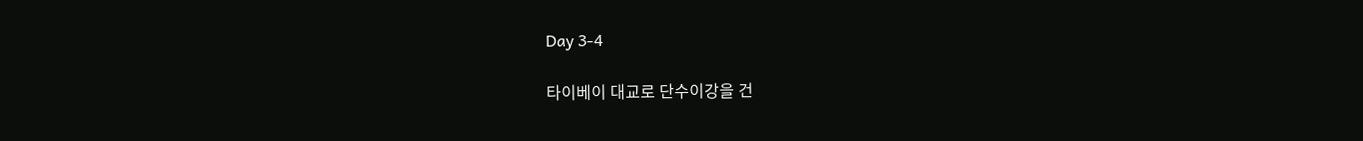Day 3-4

타이베이 대교로 단수이강을 건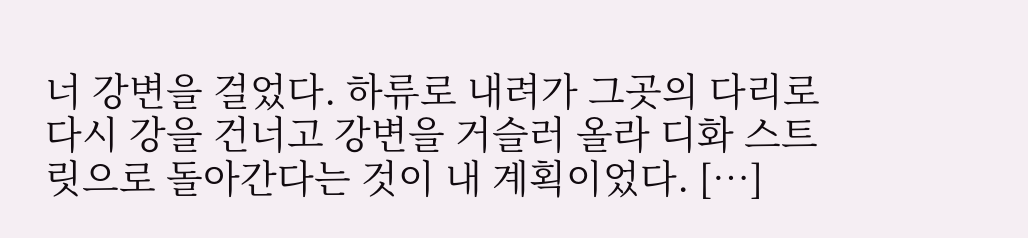너 강변을 걸었다. 하류로 내려가 그곳의 다리로 다시 강을 건너고 강변을 거슬러 올라 디화 스트릿으로 돌아간다는 것이 내 계획이었다. […]